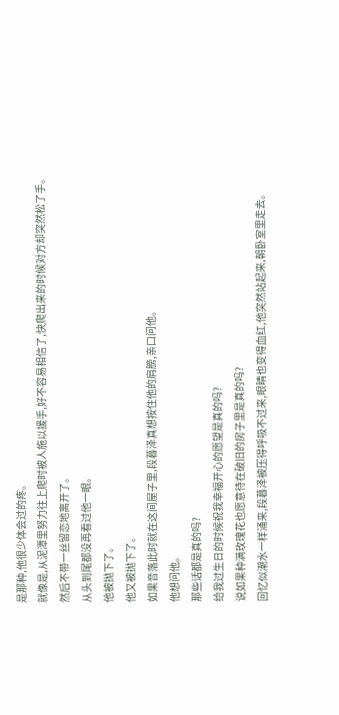是那种,他很少体会过的疼。
就像是,从泥潭里努力往上爬时被人施以援手,好不容易相信了,快爬出来的时候对方却突然松了手。
然后不带一丝留恋地离开了。
从头到尾都没再看过他一眼。
他被抛下了。
他又被抛下了。
如果音落此时就在这间屋子里,段暮泽真想按住他的肩膀,亲口问他。
他想问他。
那些话都是真的吗?
给我过生日的时候祝我幸福开心的愿望是真的吗?
说如果种满玫瑰花也愿意待在破旧的房子里是真的吗?
回忆似潮水一样涌来,段暮泽被压得呼吸不过来,眼睛也变得血红,他突然站起来,朝卧室里走去。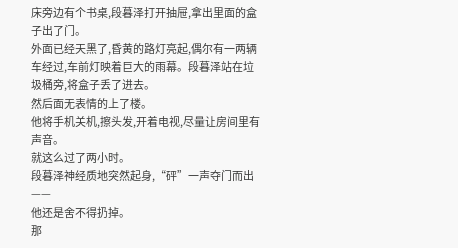床旁边有个书桌,段暮泽打开抽屉,拿出里面的盒子出了门。
外面已经天黑了,昏黄的路灯亮起,偶尔有一两辆车经过,车前灯映着巨大的雨幕。段暮泽站在垃圾桶旁,将盒子丢了进去。
然后面无表情的上了楼。
他将手机关机,擦头发,开着电视,尽量让房间里有声音。
就这么过了两小时。
段暮泽神经质地突然起身,“砰”一声夺门而出——
他还是舍不得扔掉。
那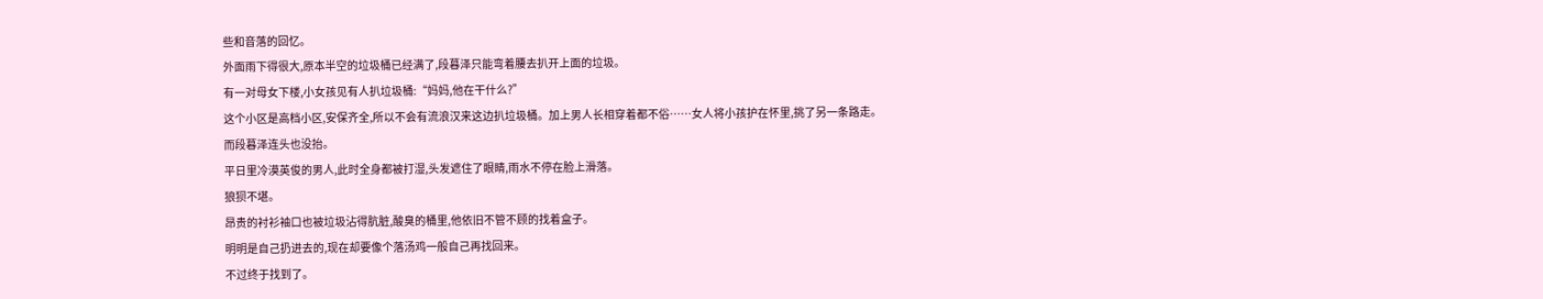些和音落的回忆。
外面雨下得很大,原本半空的垃圾桶已经满了,段暮泽只能弯着腰去扒开上面的垃圾。
有一对母女下楼,小女孩见有人扒垃圾桶:“妈妈,他在干什么?”
这个小区是高档小区,安保齐全,所以不会有流浪汉来这边扒垃圾桶。加上男人长相穿着都不俗……女人将小孩护在怀里,挑了另一条路走。
而段暮泽连头也没抬。
平日里冷漠英俊的男人,此时全身都被打湿,头发遮住了眼睛,雨水不停在脸上滑落。
狼狈不堪。
昂贵的衬衫袖口也被垃圾沾得肮脏,酸臭的桶里,他依旧不管不顾的找着盒子。
明明是自己扔进去的,现在却要像个落汤鸡一般自己再找回来。
不过终于找到了。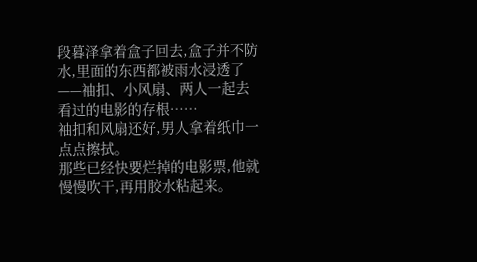段暮泽拿着盒子回去,盒子并不防水,里面的东西都被雨水浸透了——袖扣、小风扇、两人一起去看过的电影的存根……
袖扣和风扇还好,男人拿着纸巾一点点擦拭。
那些已经快要烂掉的电影票,他就慢慢吹干,再用胶水粘起来。